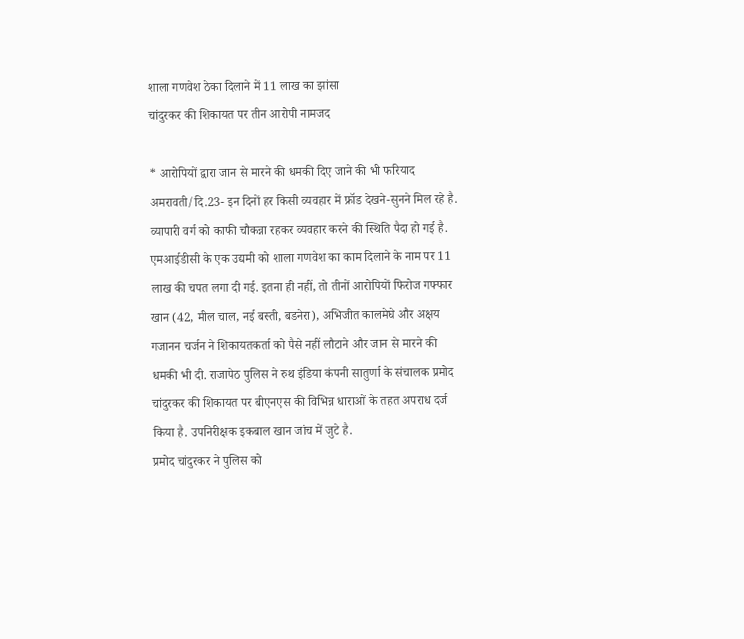शाला गणवेश ठेका दिलाने में 11 लाख का झांसा
चांदुरकर की शिकायत पर तीन आरोपी नामजद

* आरोपियों द्वारा जान से मारने की धमकी दिए जाने की भी फरियाद
अमरावती/दि.23- इन दिनों हर किसी व्यवहार में फ्रॉड देखने-सुनने मिल रहे है. व्यापारी वर्ग को काफी चौकन्ना रहकर व्यवहार करने की स्थिति पैदा हो गई है. एमआईडीसी के एक उद्यमी को शाला गणवेश का काम दिलाने के नाम पर 11 लाख की चपत लगा दी गई. इतना ही नहीं, तो तीनों आरोपियों फिरोज गफ्फार खान (42, मील चाल, नई बस्ती, बडनेरा), अभिजीत कालमेघे और अक्षय गजानन चर्जन ने शिकायतकर्ता को पैसे नहीं लौटाने और जान से मारने की धमकी भी दी. राजापेठ पुलिस ने रुथ इंडिया कंपनी सातुर्णा के संचालक प्रमोद चांदुरकर की शिकायत पर बीएनएस की विभिन्न धाराओं के तहत अपराध दर्ज किया है. उपनिरीक्षक इकबाल खान जांच में जुटे है.
प्रमोद चांदुरकर ने पुलिस को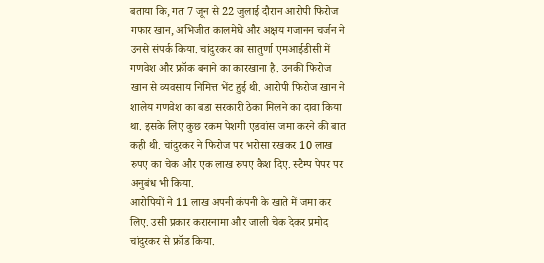बताया कि, गत 7 जून से 22 जुलाई दौरान आरोपी फिरोज गफार खान, अभिजीत कालमेघे और अक्षय गजानन चर्जन ने उनसे संपर्क किया. चांदुरकर का सातुर्णा एमआईडीसी में गणवेश और फ्रॉक बनाने का कारखाना है. उनकी फिरोज खान से व्यवसाय निमित्त भेंट हुई थी. आरोपी फिरोज खान ने शालेय गणवेश का बडा सरकारी ठेका मिलने का दावा किया था. इसके लिए कुछ रकम पेशगी एडवांस जमा करने की बात कही थी. चांदुरकर ने फिरोज पर भरोसा रखकर 10 लाख रुपए का चेक और एक लाख रुपए कैश दिए. स्टैम्प पेपर पर अनुबंध भी किया.
आरोपियों ने 11 लाख अपनी कंपनी के खाते में जमा कर लिए. उसी प्रकार करारनामा और जाली चेक देकर प्रमोद चांदुरकर से फ्रॉड किया.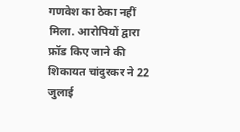गणवेश का ठेका नहीं मिला. आरोपियों द्वारा फ्रॉड किए जाने की शिकायत चांदुरकर ने 22 जुलाई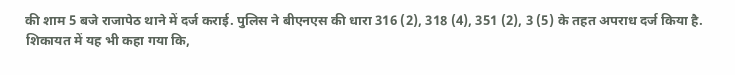की शाम 5 बजे राजापेठ थाने में दर्ज कराई. पुलिस ने बीएनएस की धारा 316 (2), 318 (4), 351 (2), 3 (5) के तहत अपराध दर्ज किया है.
शिकायत में यह भी कहा गया कि,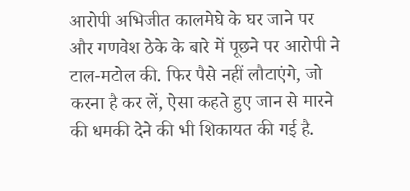आरोपी अभिजीत कालमेघे के घर जाने पर और गणवेश ठेके के बारे में पूछने पर आरोपी ने टाल-मटोल की. फिर पैसे नहीं लौटाएंगे, जो करना है कर लें, ऐसा कहते हुए जान से मारने की धमकी देने की भी शिकायत की गई है.